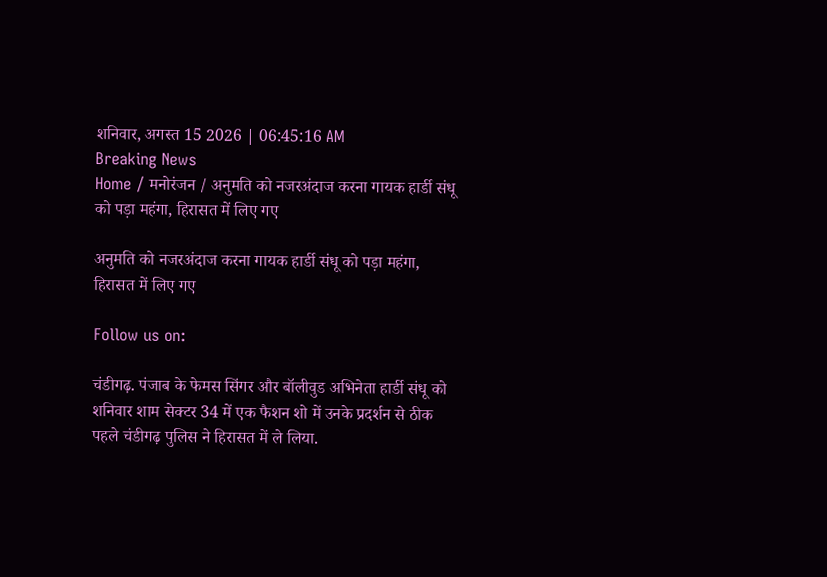शनिवार, अगस्त 15 2026 | 06:45:16 AM
Breaking News
Home / मनोरंजन / अनुमति को नजरअंदाज करना गायक हार्डी संधू को पड़ा महंगा, हिरासत में लिए गए

अनुमति को नजरअंदाज करना गायक हार्डी संधू को पड़ा महंगा, हिरासत में लिए गए

Follow us on:

चंडीगढ़. पंजाब के फेमस सिंगर और बॉलीवुड अभिनेता हार्डी संधू को शनिवार शाम सेक्टर 34 में एक फैशन शो में उनके प्रदर्शन से ठीक पहले चंडीगढ़ पुलिस ने हिरासत में ले लिया.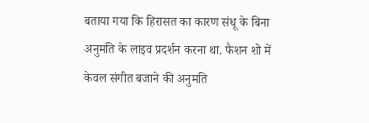बताया गया कि हिरासत का कारण संधू के बिना अनुमति के लाइव प्रदर्शन करना था. फैशन शो में केवल संगीत बजाने की अनुमति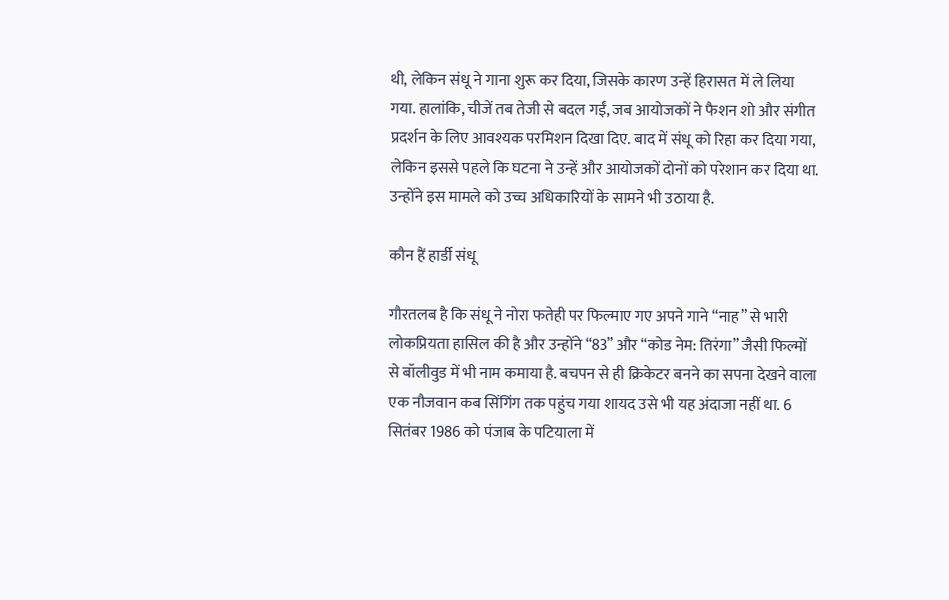थी, लेकिन संधू ने गाना शुरू कर दिया, जिसके कारण उन्हें हिरासत में ले लिया गया. हालांकि, चीजें तब तेजी से बदल गईं, जब आयोजकों ने फैशन शो और संगीत प्रदर्शन के लिए आवश्यक परमिशन दिखा दिए. बाद में संधू को रिहा कर दिया गया, लेकिन इससे पहले कि घटना ने उन्हें और आयोजकों दोनों को परेशान कर दिया था. उन्होंने इस मामले को उच्च अधिकारियों के सामने भी उठाया है.

कौन हैं हार्डी संधू

गौरतलब है कि संधू ने नोरा फतेही पर फिल्माए गए अपने गाने “नाह” से भारी लोकप्रियता हासिल की है और उन्होंने “83” और “कोड नेम: तिरंगा” जैसी फिल्मों से बॉलीवुड में भी नाम कमाया है. बचपन से ही क्रिकेटर बनने का सपना देखने वाला एक नौजवान कब सिंगिंग तक पहुंच गया शायद उसे भी यह अंदाजा नहीं था. 6 सितंबर 1986 को पंजाब के पटियाला में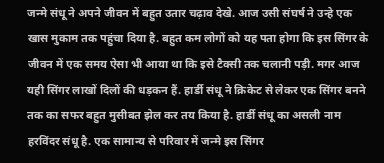जन्मे संधू ने अपने जीवन में बहुत उतार चढ़ाव देखे. आज उसी संघर्ष ने उन्हे एक खास मुकाम तक पहुंचा दिया है. बहुत कम लोगों को यह पता होगा कि इस सिंगर के जीवन में एक समय ऐसा भी आया था कि इसे टैक्सी तक चलानी पड़ी. मगर आज यही सिंगर लाखों दिलों की धड़कन हैं. हार्डी संधू ने क्रिकेट से लेकर एक सिंगर बनने तक का सफर बहुत मुसीबत झेल कर तय किया है. हार्डी संधू का असली नाम हरविंदर संधू है. एक सामान्य से परिवार में जन्मे इस सिंगर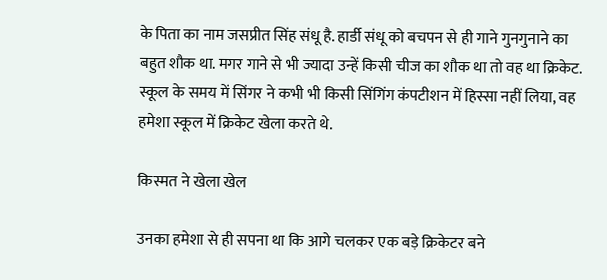के पिता का नाम जसप्रीत सिंह संधू है. हार्डी संधू को बचपन से ही गाने गुनगुनाने का बहुत शौक था. मगर गाने से भी ज्यादा उन्हें किसी चीज का शौक था तो वह था क्रिकेट. स्कूल के समय में सिंगर ने कभी भी किसी सिंगिंग कंपटीशन में हिस्सा नहीं लिया, वह हमेशा स्कूल में क्रिकेट खेला करते थे.

किस्मत ने खेला खेल

उनका हमेशा से ही सपना था कि आगे चलकर एक बड़े क्रिकेटर बने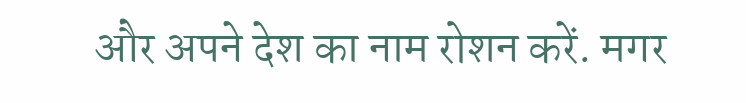और अपने देश का नाम रोशन करें. मगर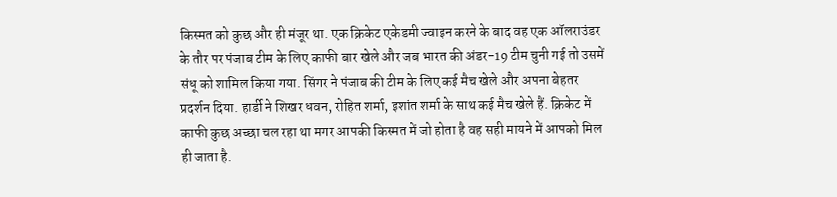किस्मत को कुछ और ही मंजूर था. एक क्रिकेट एकेडमी ज्वाइन करने के बाद वह एक ऑलराउंडर के तौर पर पंजाब टीम के लिए काफी बार खेले और जब भारत की अंडर-19 टीम चुनी गई तो उसमें संधू को शामिल किया गया. सिंगर ने पंजाब की टीम के लिए कई मैच खेले और अपना बेहतर प्रदर्शन दिया. हार्डी ने शिखर धवन, रोहित शर्मा, इशांत शर्मा के साथ कई मैच खेले हैं. क्रिकेट में काफी कुछ अच्छा चल रहा था मगर आपकी किस्मत में जो होता है वह सही मायने में आपको मिल ही जाता है.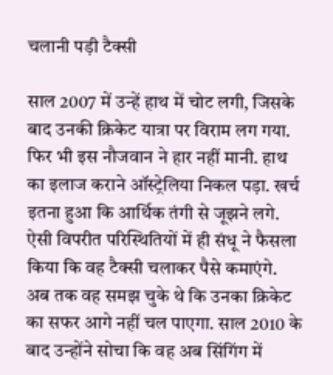चलानी पड़ी टैक्सी

साल 2007 में उन्हें हाथ में चोट लगी, जिसके बाद उनकी क्रिकेट यात्रा पर विराम लग गया. फिर भी इस नौजवान ने हार नहीं मानी. हाथ का इलाज कराने ऑस्ट्रेलिया निकल पड़ा. खर्च इतना हुआ कि आर्थिक तंगी से जूझने लगे. ऐसी विपरीत परिस्थितियों में ही संधू ने फैसला किया कि वह टैक्सी चलाकर पैसे कमाएंगे. अब तक वह समझ चुके थे कि उनका क्रिकेट का सफर आगे नहीं चल पाएगा. साल 2010 के बाद उन्होंने सोचा कि वह अब सिंगिंग में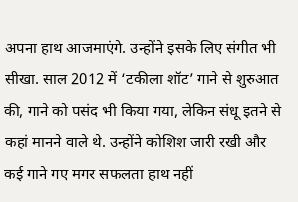अपना हाथ आजमाएंगे. उन्होंने इसके लिए संगीत भी सीखा. साल 2012 में ‘टकीला शॉट’ गाने से शुरुआत की, गाने को पसंद भी किया गया, लेकिन संधू इतने से कहां मानने वाले थे. उन्होंने कोशिश जारी रखी और कई गाने गए मगर सफलता हाथ नहीं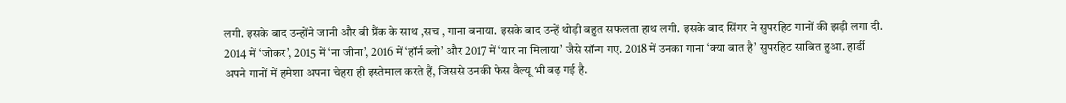लगी. इसके बाद उन्होंने जानी और बी प्रैंक के साथ ,सच , गाना बनाया. इसके बाद उन्हें थोड़ी बहुत सफलता हाथ लगी. इसके बाद सिंगर ने सुपरहिट गानों की झड़ी लगा दी. 2014 में ‘जोकर’, 2015 में ‘ना जीना’, 2016 में ‘हॉर्न ब्लो’ और 2017 में ‘यार ना मिलाया’ जैसे सॉन्ग गए. 2018 में उनका गाना ‘क्या बात है’ सुपरहिट साबित हुआ. हार्डी अपने गानों में हमेशा अपना चेहरा ही इस्तेमाल करते हैं, जिससे उनकी फेस वैल्यू भी बढ़ गई है.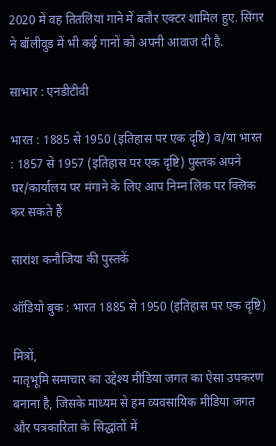2020 में वह तितलियां गाने में बतौर एक्टर शामिल हुए. सिंगर ने बॉलीवुड में भी कई गानों को अपनी आवाज दी है.

साभार : एनडीटीवी

भारत : 1885 से 1950 (इतिहास पर एक दृष्टि) व/या भारत : 1857 से 1957 (इतिहास पर एक दृष्टि) पुस्तक अपने घर/कार्यालय पर मंगाने के लिए आप निम्न लिंक पर क्लिक कर सकते हैं

सारांश कनौजिया की पुस्तकें

ऑडियो बुक : भारत 1885 से 1950 (इतिहास पर एक दृष्टि)

मित्रों,
मातृभूमि समाचार का उद्देश्य मीडिया जगत का ऐसा उपकरण बनाना है, जिसके माध्यम से हम व्यवसायिक मीडिया जगत और पत्रकारिता के सिद्धांतों में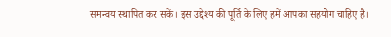समन्वय स्थापित कर सकें। इस उद्देश्य की पूर्ति के लिए हमें आपका सहयोग चाहिए है।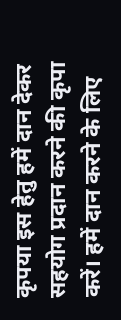कृपया इस हेतु हमें दान देकर सहयोग प्रदान करने की कृपा करें। हमें दान करने के लिए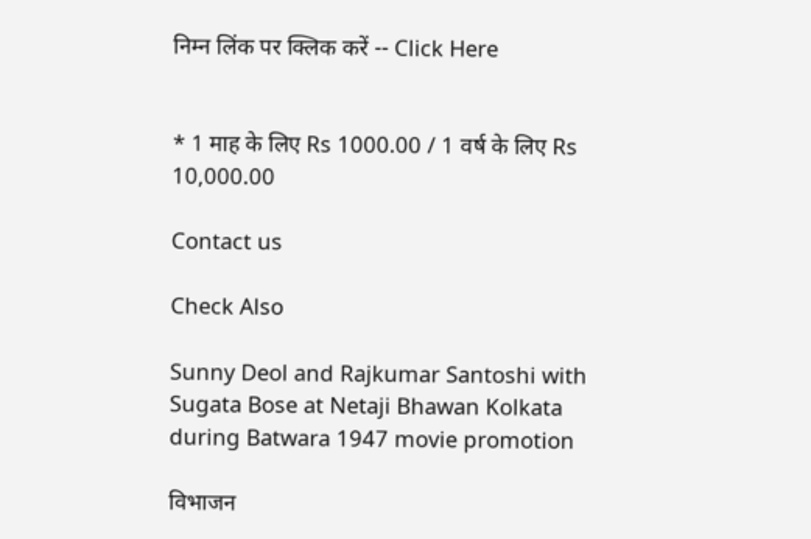निम्न लिंक पर क्लिक करें -- Click Here


* 1 माह के लिए Rs 1000.00 / 1 वर्ष के लिए Rs 10,000.00

Contact us

Check Also

Sunny Deol and Rajkumar Santoshi with Sugata Bose at Netaji Bhawan Kolkata during Batwara 1947 movie promotion

विभाजन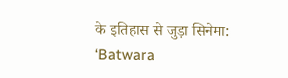के इतिहास से जुड़ा सिनेमा: ‘Batwara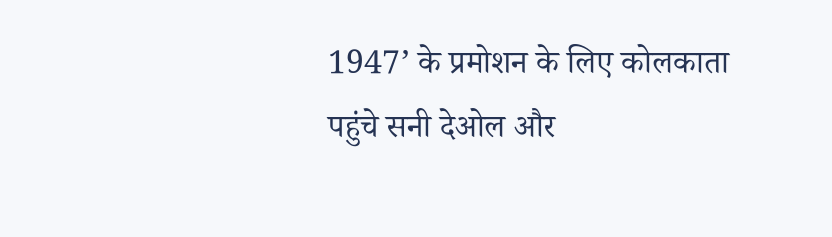1947’ के प्रमोशन के लिए कोलकाता पहुंचे सनी देओल और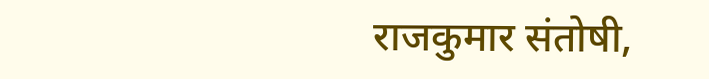राजकुमार संतोषी,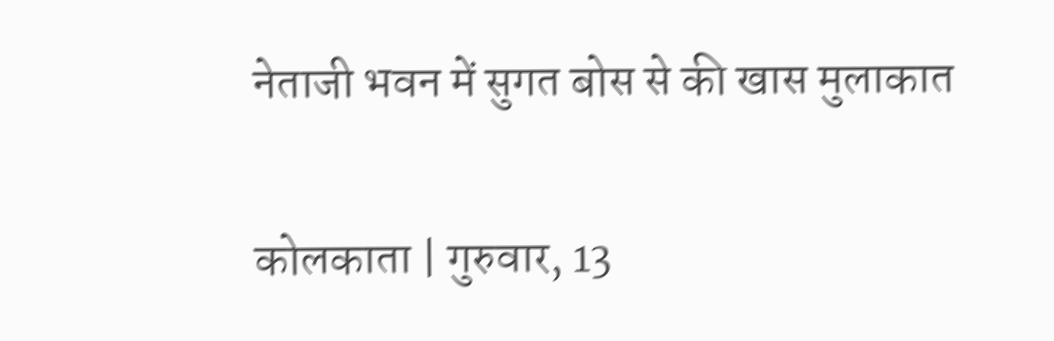नेताजी भवन में सुगत बोस से की खास मुलाकात

कोलकाता | गुरुवार, 13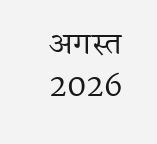अगस्त 2026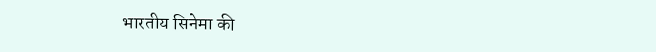भारतीय सिनेमा की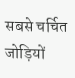सबसे चर्चित जोड़ियों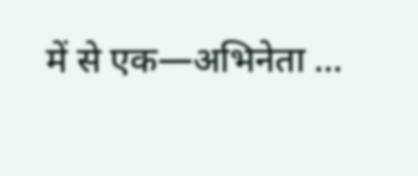में से एक—अभिनेता …